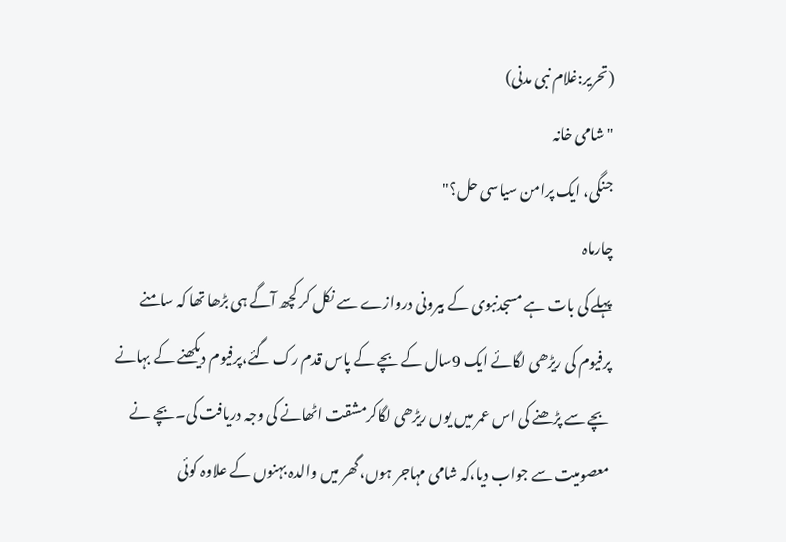(تحریر:غلام نبی مدنی)
"شامی خانہ
جنگی، ایک پرامن سیاسی حل؟"
چارماہ
پہلے کی بات ہے مسجدنبوی کے بیرونی دروازے سے نکل کر کچھ آگے ہی بڑھا تھا کہ سامنے
پرفیوم کی ریڑھی لگائے ایک 9سال کے بچے کے پاس قدم رک گئے،پرفیوم دیکھنے کے بہانے
بچے سے پڑھنے کی اس عمر میں یوں ریڑھی لگاکرمشقت اٹھانے کی وجہ دریافت کی۔بچے نے
معصومیت سے جواب دیا،کہ شامی مہاجر ہوں،گھر میں والدہ بہنوں کے علاوہ کوئی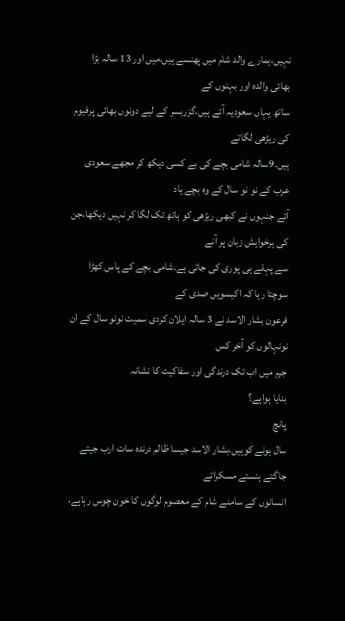نہیں،ہمارے والد شام میں پھنسے ہیں،میں اور 13 سالہ بڑا بھائی والدہ اور بہنوں کے
ساتھ یہاں سعودیہ آئے ہیں،گزربسر کے لیے دونوں بھائی پرفیوم کی ریڑھی لگاتے
ہیں۔9سالہ شامی بچے کی بے کسی دیکھ کر مجھے سعودی عرب کے نو نو سال کے وہ بچے یاد
آئے جنہوں نے کبھی ریڑھی کو ہاتھ تک لگا کر نہیں دیکھا،جن کی ہرخواہش زبان پر آنے
سے پہلے ہی پوری کی جاتی ہے۔شامی بچے کے پاس کھڑا سوچتا رہا کہ اکیسویں صدی کے
فرعون بشار الاسد نے 3 سالہ ایلان کردی سمیت نونو سال کے ان نونہالوں کو آخر کس
جرم میں اب تک درندگی اور سفاکیت کا نشانہ
بنایا ہواہے؟
پانچ
سال ہونے کوہیں،بشار الاسد جیسا ظالم درندہ سات ارب جیتے جاگتے ہنستے مسکراتے
انسانوں کے سامنے شام کے معصوم لوگوں کا خون چوس رہاہے،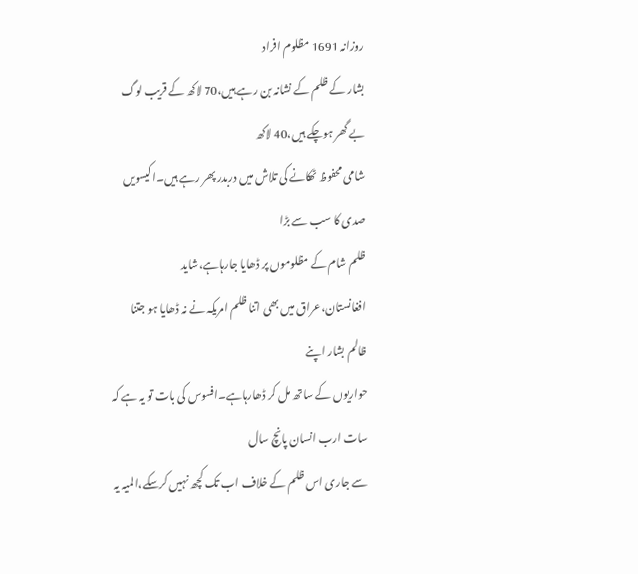روزانہ 1691 مظلوم افراد
بشار کے ظلم کے نشانہ بن رہے ہیں،70 لاکھ کے قریب لوگ بے گھر ہوچکے ہیں،40 لاکھ
شامی محفوظ ٹھکانے کی تلاش میں دربدر پھر رہے ہیں۔اکیسویں صدی کا سب سے بڑا
ظلم شام کے مظلوموں پر ڈھایا جارہاہے،شاید
افغانستان،عراق میں بھی اتنا ظلم امریکہ نے نہ ڈھایا ہو جتنا ظالم بشار اپنے
حواریوں کے ساتھ مل کر ڈھارہاہے۔افسوس کی بات تو یہ ہے کہ سات ارب انسان پانچ سال
سے جاری اس ظلم کے خلاف اب تک کچھ نہیں کرسکے،المیہ یہ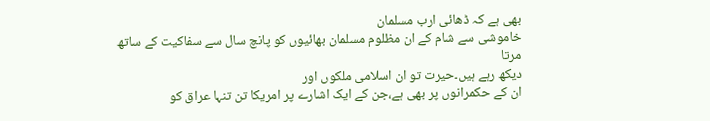بھی ہے کہ ڈھائی ارب مسلمان
خاموشی سے شام کے ان مظلوم مسلمان بھائیوں کو پانچ سال سے سفاکیت کے ساتھ مرتا
دیکھ رہے ہیں۔حیرت تو ان اسلامی ملکوں اور
ان کے حکمرانوں پر بھی ہے،جن کے ایک اشارے پر امریکا تن تنہا عراق کو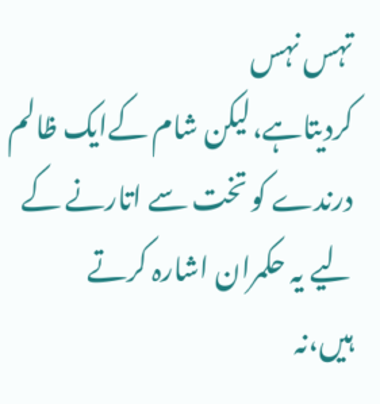تہس نہس
کردیتاہے،لیکن شام کےایک ظالم درندے کو تخت سے اتارنے کے لیے یہ حکمران اشارہ کرتے
ہیں،نہ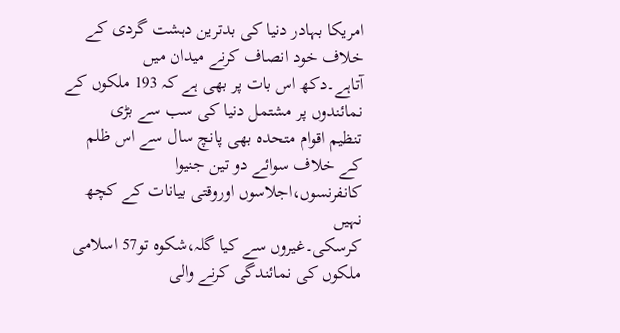امریکا بہادر دنیا کی بدترین دہشت گردی کے خلاف خود انصاف کرنے میدان میں
آتاہے۔دکھ اس بات پر بھی ہے کہ 193 ملکوں کے نمائندوں پر مشتمل دنیا کی سب سے بڑی
تنظیم اقوام متحدہ بھی پانچ سال سے اس ظلم
کے خلاف سوائے دو تین جنیوا کانفرنسوں،اجلاسوں اوروقتی بیانات کے کچھ نہیں
کرسکی۔غیروں سے کیا گلہ،شکوہ تو57 اسلامی ملکوں کی نمائندگی کرنے والی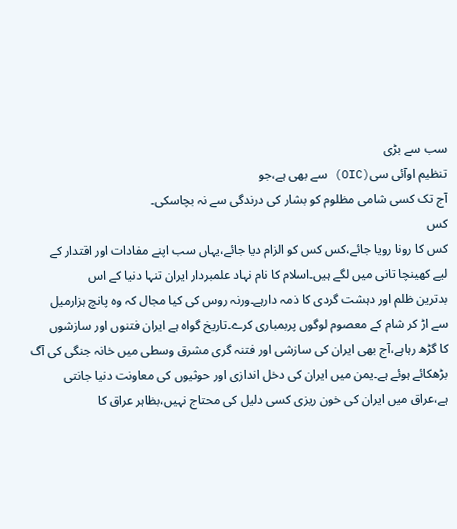سب سے بڑی
تنظیم اوآئی سی(OIC) سے بھی ہے،جو
آج تک کسی شامی مظلوم کو بشار کی درندگی سے نہ بچاسکی۔
کس
کس کا رونا رویا جائے،کس کس کو الزام دیا جائے،یہاں سب اپنے مفادات اور اقتدار کے
لیے کھینچا تانی میں لگے ہیں۔اسلام کا نام نہاد علمبردار ایران تنہا دنیا کے اس
بدترین ظلم اور دہشت گردی کا ذمہ دارہے۔ورنہ روس کی کیا مجال کہ وہ پانچ ہزارمیل
سے اڑ کر شام کے معصوم لوگوں پربمباری کرے۔تاریخ گواہ ہے ایران فتنوں اور سازشوں
کا گڑھ رہاہے،آج بھی ایران کی سازشی اور فتنہ گری مشرق وسطی میں خانہ جنگی کی آگ
بڑھکائے ہوئے ہے۔یمن میں ایران کی دخل اندازی اور حوثیوں کی معاونت دنیا جانتی
ہے،عراق میں ایران کی خون ریزی کسی دلیل کی محتاج نہیں،بظاہر عراق کا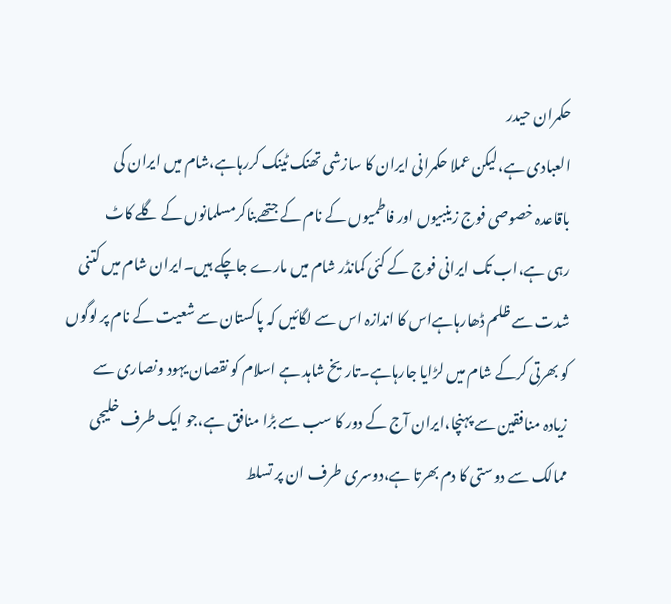حکمران حیدر
العبادی ہے،لیکن عملا حکمرانی ایران کا سازشی تھنک ٹینک کررہاہے،شام میں ایران کی
باقاعدہ خصوصی فوج زینبیوں اور فاطمیوں کے نام کے جتھےبناکرمسلمانوں کے گلے کاٹ
رہی ہے،اب تک ایرانی فوج کے کئی کمانڈر شام میں مارے جاچکے ہیں۔ایران شام میں کتنی
شدت سے ظلم ڈھارہاہےاس کا اندازہ اس سے لگائیں کہ پاکستان سے شعیت کے نام پر لوگوں
کو بھرتی کرکے شام میں لڑایا جارہاہے۔تاریخ شاہد ہے اسلام کو نقصان یہود ونصاری سے
زیادہ منافقین سے پہنچا،ایران آج کے دور کا سب سے بڑا منافق ہے،جو ایک طرف خلیجی
ممالک سے دوستی کا دم بھرتا ہے،دوسری طرف ان پر تسلط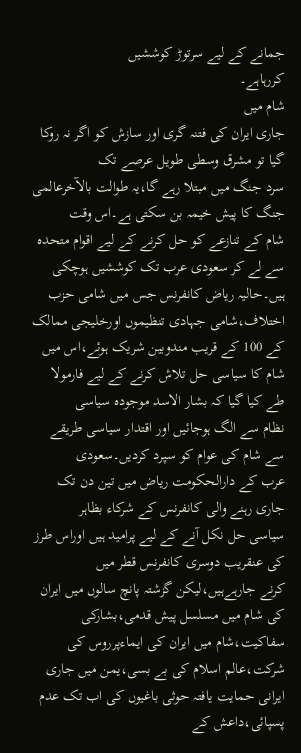جمانے کے لیے سرتوڑ کوششیں
کررہاہے۔
شام میں
جاری ایران کی فتنہ گری اور سازش کو اگر نہ روکا گیا تو مشرق وسطی طویل عرصے تک
سرد جنگ میں مبتلا رہے گا،یہ طوالت بالآخرعالمی جنگ کا پیش خیمہ بن سکتی ہے۔اس وقت
شام کے تنازعے کو حل کرنے کے لیے اقوام متحدہ سے لے کر سعودی عرب تک کوششیں ہوچکی
ہیں۔حالیہ ریاض کانفرنس جس میں شامی حزب اختلاف،شامی جہادی تنظیموں اورخلیجی ممالک
کے 100 کے قریب مندوبین شریک ہوئے،اس میں
شام کا سیاسی حل تلاش کرنے کے لیے فارمولا طے کیا گیا کہ بشار الاسد موجودہ سیاسی
نظام سے الگ ہوجائیں اور اقتدار سیاسی طریقے سے شام کی عوام کو سپرد کردیں۔سعودی
عرب کے دارالحکومت ریاض میں تین دن تک جاری رہنے والی کانفرنس کے شرکاء بظاہر
سیاسی حل نکل آنے کے لیے پرامید ہیں اوراس طرز کی عنقریب دوسری کانفرنس قطر میں
کرنے جارہےہیں،لیکن گزشتہ پانچ سالوں میں ایران کی شام میں مسلسل پیش قدمی،بشارکی
سفاکیت،شام میں ایران کی ایماءپرروس کی شرکت،عالم اسلام کی بے بسی،یمن میں جاری
ایرانی حمایت یافتہ حوثی باغیوں کی اب تک عدم پسپائی،داعش کے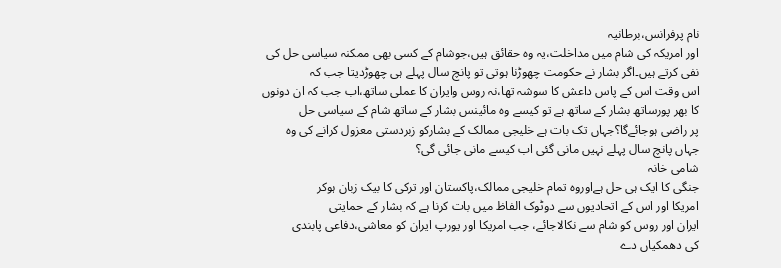نام پرفرانس،برطانیہ
اور امریکہ کی شام میں مداخلت،یہ وہ حقائق ہیں،جوشام کے کسی بھی ممکنہ سیاسی حل کی
نفی کرتے ہیں۔اگر بشار نے حکومت چھوڑنا ہوتی تو پانچ سال پہلے ہی چھوڑدیتا جب کہ
اس وقت اس کے پاس داعش کا سوشہ تھا،نہ روس وایران کا عملی ساتھ،اب جب کہ ان دونوں
کا بھر پورساتھ بشار کے ساتھ ہے تو کیسے وہ مائینس بشار کے ساتھ شام کے سیاسی حل
پر راضی ہوجائےگا؟جہاں تک بات ہے خلیجی ممالک کے بشارکو زبردستی معزول کرانے کی وہ
جہاں پانچ سال پہلے نہیں مانی گئی اب کیسے مانی جائی گی؟
شامی خانہ
جنگی کا ایک ہی حل ہےاوروہ تمام خلیجی ممالک،پاکستان اور ترکی کا بیک زبان ہوکر
امریکا اور اس کے اتحادیوں سے دوٹوک الفاظ میں بات کرنا ہے کہ بشار کے حمایتی
ایران اور روس کو شام سے نکالاجائے، جب امریکا اور یورپ ایران کو معاشی،دفاعی پابندی
کی دھمکیاں دے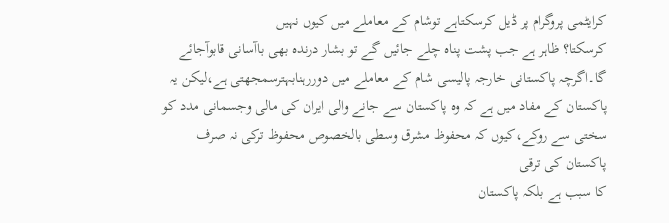کرایٹمی پروگرام پر ڈیل کرسکتاہے توشام کے معاملے میں کیوں نہیں
کرسکتا؟ ظاہر ہے جب پشت پناہ چلے جائیں گے تو بشار درندہ بھی باآسانی قابوآجائے
گا۔اگرچہ پاکستانی خارجہ پالیسی شام کے معاملے میں دوررہنابہترسمجھتی ہے،لیکن یہ
پاکستان کے مفاد میں ہے کہ وہ پاکستان سے جانے والی ایران کی مالی وجسمانی مدد کو
سختی سے روکے،کیوں کہ محفوظ مشرق وسطی بالخصوص محفوظ ترکی نہ صرف پاکستان کی ترقی
کا سبب ہے بلکہ پاکستان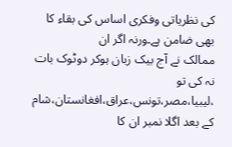کی نظریاتی وفکری اساس کی بقاء کا بھی ضامن ہے۔ورنہ اگر ان
ممالک نے آج بیک زبان ہوکر دوٹوک بات نہ کی تو ،لیبیا،مصر،تونس،عراق،افغانستان،شام
کے بعد اگلا نمبر ان کا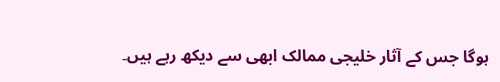ہوگا جس کے آثار خلیجی ممالک ابھی سے دیکھ رہے ہیں۔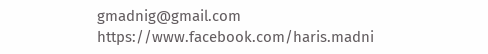gmadnig@gmail.com
https://www.facebook.com/haris.madni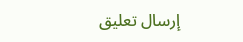إرسال تعليق